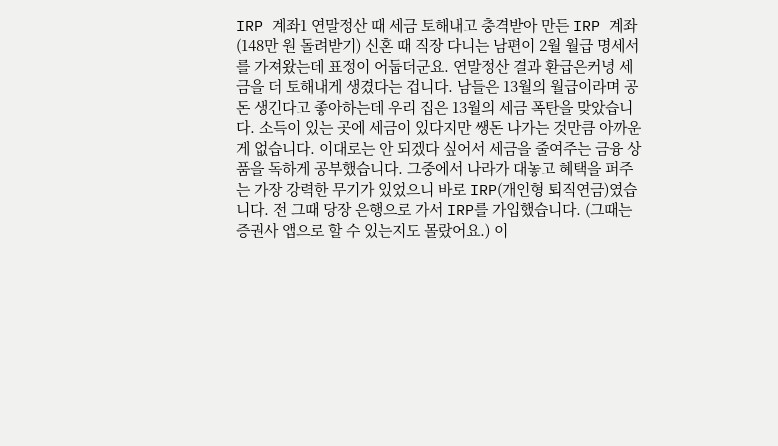IRP 계좌1 연말정산 때 세금 토해내고 충격받아 만든 IRP 계좌 (148만 원 돌려받기) 신혼 때 직장 다니는 남편이 2월 월급 명세서를 가져왔는데 표정이 어둡더군요. 연말정산 결과 환급은커녕 세금을 더 토해내게 생겼다는 겁니다. 남들은 13월의 월급이라며 공돈 생긴다고 좋아하는데 우리 집은 13월의 세금 폭탄을 맞았습니다. 소득이 있는 곳에 세금이 있다지만 쌩돈 나가는 것만큼 아까운 게 없습니다. 이대로는 안 되겠다 싶어서 세금을 줄여주는 금융 상품을 독하게 공부했습니다. 그중에서 나라가 대놓고 혜택을 퍼주는 가장 강력한 무기가 있었으니 바로 IRP(개인형 퇴직연금)였습니다. 전 그때 당장 은행으로 가서 IRP를 가입했습니다. (그때는 증권사 앱으로 할 수 있는지도 몰랐어요.) 이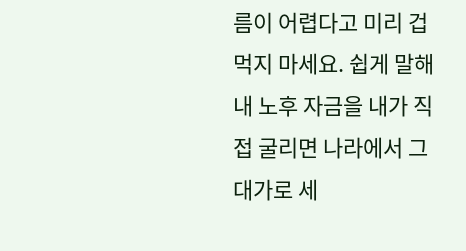름이 어렵다고 미리 겁먹지 마세요. 쉽게 말해 내 노후 자금을 내가 직접 굴리면 나라에서 그 대가로 세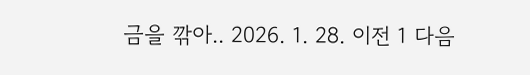금을 깎아.. 2026. 1. 28. 이전 1 다음